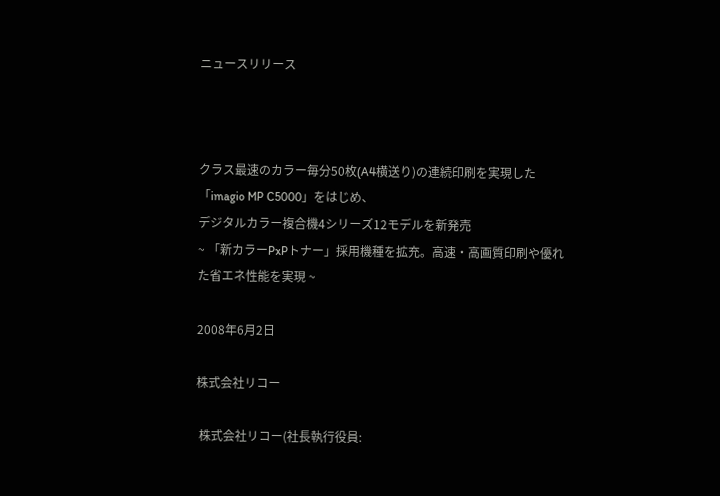ニュースリリース



クラス最速のカラー毎分50枚(A4横送り)の連続印刷を実現した「imagio MP C5000」をはじめ、
デジタルカラー複合機4シリーズ12モデルを新発売
~ 「新カラーPxPトナー」採用機種を拡充。高速・高画質印刷や優れた省エネ性能を実現 ~

2008年6月2日

株式会社リコー

 株式会社リコー(社長執行役員: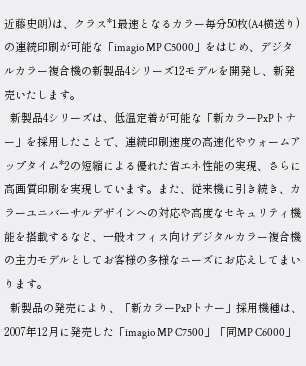近藤史朗)は、クラス*1最速となるカラー毎分50枚(A4横送り)の連続印刷が可能な「imagio MP C5000」をはじめ、デジタルカラー複合機の新製品4シリーズ12モデルを開発し、新発売いたします。
  新製品4シリーズは、低温定着が可能な「新カラーPxPトナー」を採用したことで、連続印刷速度の高速化やウォームアップタイム*2の短縮による優れた省エネ性能の実現、さらに高画質印刷を実現しています。また、従来機に引き続き、カラーユニバーサルデザインへの対応や高度なセキュリティ機能を搭載するなど、一般オフィス向けデジタルカラー複合機の主力モデルとしてお客様の多様なニーズにお応えしてまいります。
  新製品の発売により、「新カラーPxPトナー」採用機種は、2007年12月に発売した「imagio MP C7500」「同MP C6000」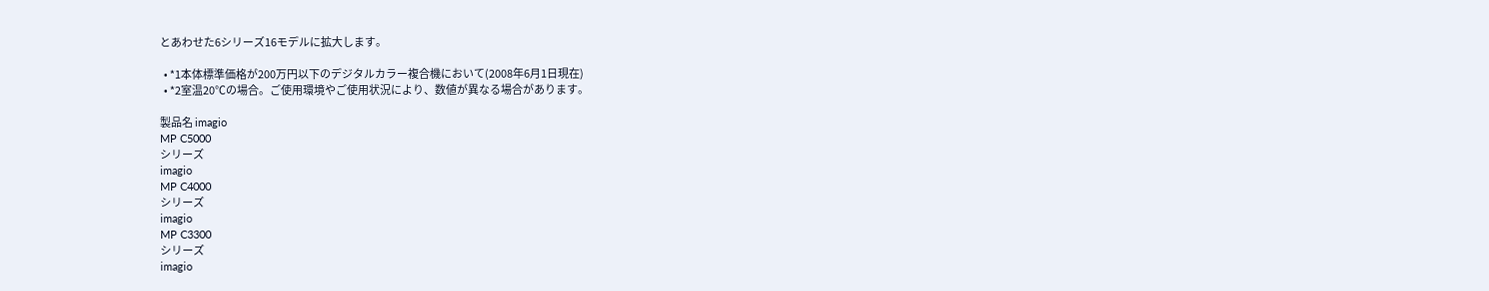とあわせた6シリーズ16モデルに拡大します。

  • *1本体標準価格が200万円以下のデジタルカラー複合機において(2008年6月1日現在)
  • *2室温20℃の場合。ご使用環境やご使用状況により、数値が異なる場合があります。

製品名 imagio
MP C5000
シリーズ
imagio
MP C4000
シリーズ
imagio
MP C3300
シリーズ
imagio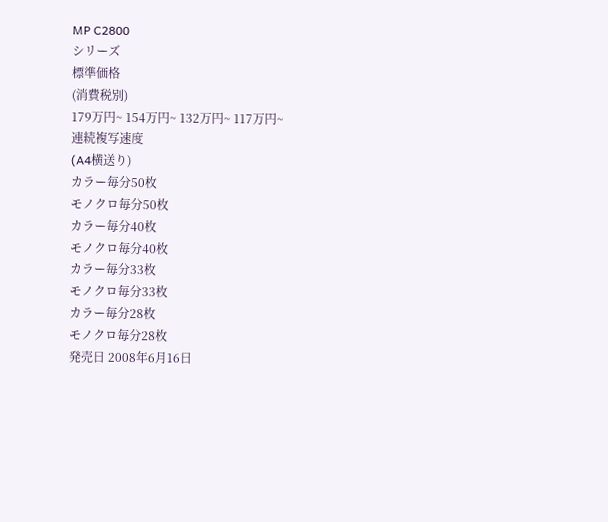MP C2800
シリーズ
標準価格
(消費税別)
179万円~ 154万円~ 132万円~ 117万円~
連続複写速度
(A4横送り)
カラー毎分50枚
モノクロ毎分50枚
カラー毎分40枚
モノクロ毎分40枚
カラー毎分33枚
モノクロ毎分33枚
カラー毎分28枚
モノクロ毎分28枚
発売日 2008年6月16日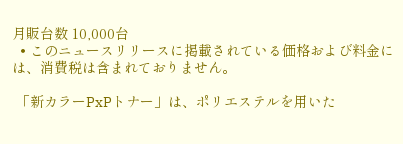月販台数 10,000台
  • このニュースリリースに掲載されている価格および料金には、消費税は含まれておりません。

 「新カラーPxPトナー」は、ポリエステルを用いた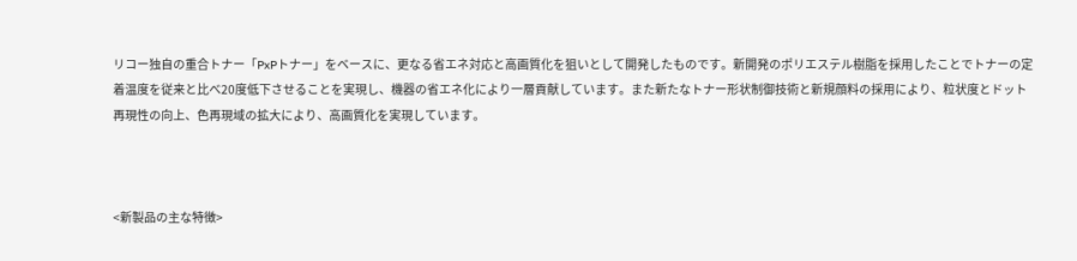リコー独自の重合トナー「PxPトナー」をベースに、更なる省エネ対応と高画質化を狙いとして開発したものです。新開発のポリエステル樹脂を採用したことでトナーの定着温度を従来と比べ20度低下させることを実現し、機器の省エネ化により一層貢献しています。また新たなトナー形状制御技術と新規顔料の採用により、粒状度とドット再現性の向上、色再現域の拡大により、高画質化を実現しています。



<新製品の主な特徴>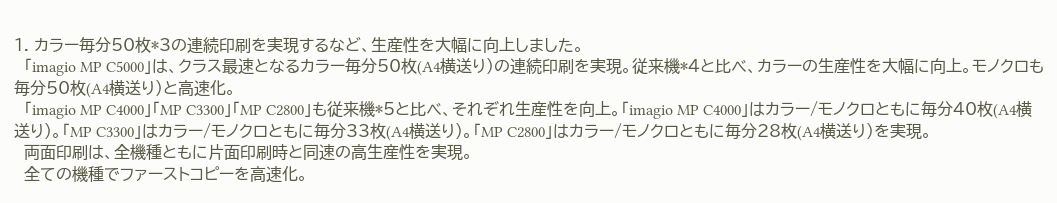1. カラー毎分50枚*3の連続印刷を実現するなど、生産性を大幅に向上しました。
  「imagio MP C5000」は、クラス最速となるカラー毎分50枚(A4横送り)の連続印刷を実現。従来機*4と比べ、カラーの生産性を大幅に向上。モノクロも毎分50枚(A4横送り)と高速化。
  「imagio MP C4000」「MP C3300」「MP C2800」も従来機*5と比べ、それぞれ生産性を向上。「imagio MP C4000」はカラー/モノクロともに毎分40枚(A4横送り)。「MP C3300」はカラー/モノクロともに毎分33枚(A4横送り)。「MP C2800」はカラー/モノクロともに毎分28枚(A4横送り)を実現。
  両面印刷は、全機種ともに片面印刷時と同速の高生産性を実現。
  全ての機種でファーストコピーを高速化。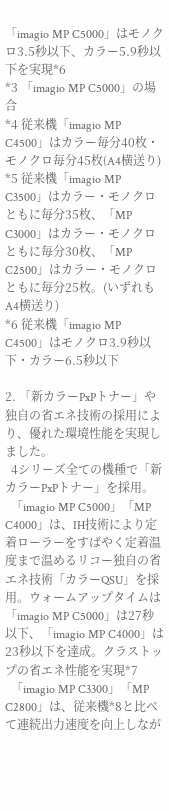「imagio MP C5000」はモノクロ3.5秒以下、カラー5.9秒以下を実現*6
*3 「imagio MP C5000」の場合
*4 従来機「imagio MP C4500」はカラー毎分40枚・モノクロ毎分45枚(A4横送り)
*5 従来機「imagio MP C3500」はカラー・モノクロともに毎分35枚、「MP C3000」はカラー・モノクロともに毎分30枚、「MP C2500」はカラー・モノクロともに毎分25枚。(いずれもA4横送り)
*6 従来機「imagio MP C4500」はモノクロ3.9秒以下・カラー6.5秒以下

2. 「新カラーPxPトナー」や独自の省エネ技術の採用により、優れた環境性能を実現しました。
  4シリーズ全ての機種で「新カラーPxPトナー」を採用。
  「imagio MP C5000」「MP C4000」は、IH技術により定着ローラーをすばやく定着温度まで温めるリコー独自の省エネ技術「カラーQSU」を採用。ウォームアップタイムは「imagio MP C5000」は27秒以下、「imagio MP C4000」は23秒以下を達成。クラストップの省エネ性能を実現*7
  「imagio MP C3300」「MP C2800」は、従来機*8と比べて連続出力速度を向上しなが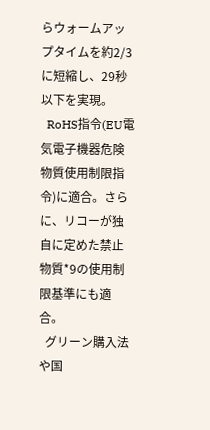らウォームアップタイムを約2/3に短縮し、29秒以下を実現。
  RoHS指令(EU電気電子機器危険物質使用制限指令)に適合。さらに、リコーが独自に定めた禁止物質*9の使用制限基準にも適合。
  グリーン購入法や国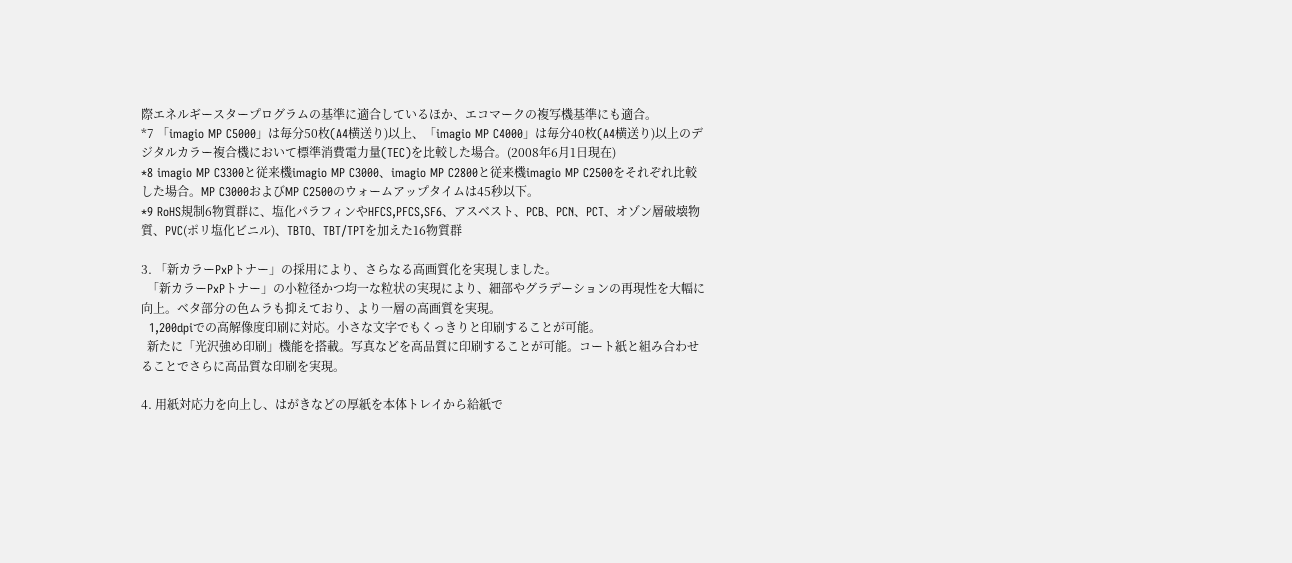際エネルギースタープログラムの基準に適合しているほか、エコマークの複写機基準にも適合。
*7 「imagio MP C5000」は毎分50枚(A4横送り)以上、「imagio MP C4000」は毎分40枚(A4横送り)以上のデジタルカラー複合機において標準消費電力量(TEC)を比較した場合。(2008年6月1日現在)
*8 imagio MP C3300と従来機imagio MP C3000、imagio MP C2800と従来機imagio MP C2500をそれぞれ比較した場合。MP C3000およびMP C2500のウォームアップタイムは45秒以下。
*9 RoHS規制6物質群に、塩化パラフィンやHFCS,PFCS,SF6、アスベスト、PCB、PCN、PCT、オゾン層破壊物質、PVC(ポリ塩化ビニル)、TBTO、TBT/TPTを加えた16物質群

3. 「新カラーPxPトナー」の採用により、さらなる高画質化を実現しました。
  「新カラーPxPトナー」の小粒径かつ均一な粒状の実現により、細部やグラデーションの再現性を大幅に向上。ベタ部分の色ムラも抑えており、より一層の高画質を実現。
  1,200dpiでの高解像度印刷に対応。小さな文字でもくっきりと印刷することが可能。
  新たに「光沢強め印刷」機能を搭載。写真などを高品質に印刷することが可能。コート紙と組み合わせることでさらに高品質な印刷を実現。

4. 用紙対応力を向上し、はがきなどの厚紙を本体トレイから給紙で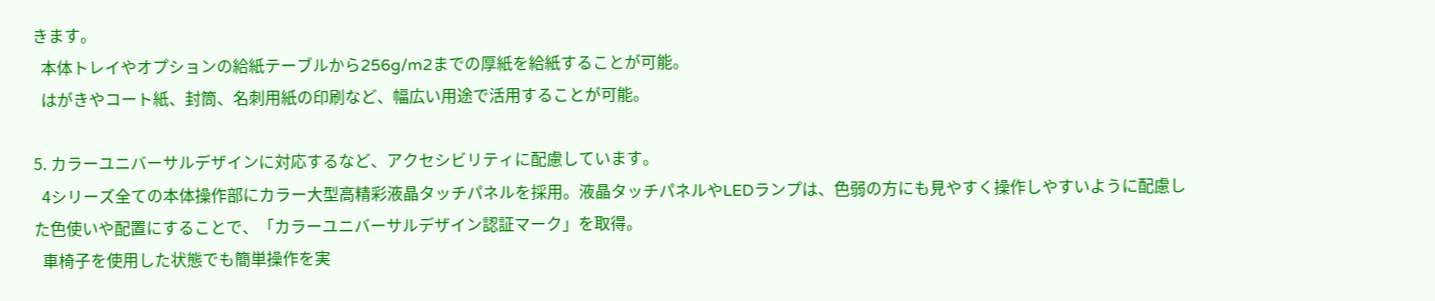きます。
  本体トレイやオプションの給紙テーブルから256g/m2までの厚紙を給紙することが可能。
  はがきやコート紙、封筒、名刺用紙の印刷など、幅広い用途で活用することが可能。

5. カラーユニバーサルデザインに対応するなど、アクセシビリティに配慮しています。
  4シリーズ全ての本体操作部にカラー大型高精彩液晶タッチパネルを採用。液晶タッチパネルやLEDランプは、色弱の方にも見やすく操作しやすいように配慮した色使いや配置にすることで、「カラーユニバーサルデザイン認証マーク」を取得。
  車椅子を使用した状態でも簡単操作を実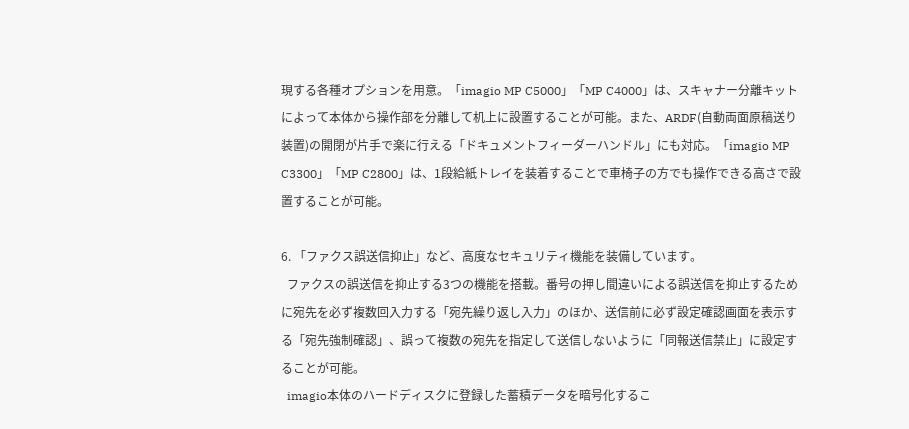現する各種オプションを用意。「imagio MP C5000」「MP C4000」は、スキャナー分離キットによって本体から操作部を分離して机上に設置することが可能。また、ARDF(自動両面原稿送り装置)の開閉が片手で楽に行える「ドキュメントフィーダーハンドル」にも対応。「imagio MP C3300」「MP C2800」は、1段給紙トレイを装着することで車椅子の方でも操作できる高さで設置することが可能。

6. 「ファクス誤送信抑止」など、高度なセキュリティ機能を装備しています。
  ファクスの誤送信を抑止する3つの機能を搭載。番号の押し間違いによる誤送信を抑止するために宛先を必ず複数回入力する「宛先繰り返し入力」のほか、送信前に必ず設定確認画面を表示する「宛先強制確認」、誤って複数の宛先を指定して送信しないように「同報送信禁止」に設定することが可能。
  imagio本体のハードディスクに登録した蓄積データを暗号化するこ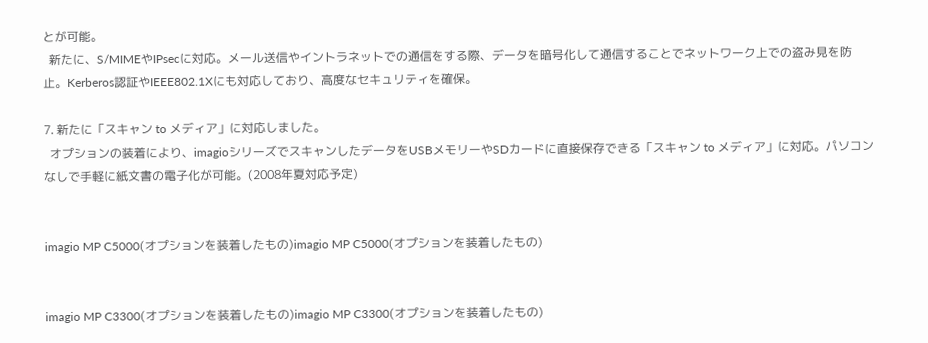とが可能。
  新たに、S/MIMEやIPsecに対応。メール送信やイントラネットでの通信をする際、データを暗号化して通信することでネットワーク上での盗み見を防止。Kerberos認証やIEEE802.1Xにも対応しており、高度なセキュリティを確保。

7. 新たに「スキャン to メディア」に対応しました。
  オプションの装着により、imagioシリーズでスキャンしたデータをUSBメモリーやSDカードに直接保存できる「スキャン to メディア」に対応。パソコンなしで手軽に紙文書の電子化が可能。(2008年夏対応予定)


imagio MP C5000(オプションを装着したもの)imagio MP C5000(オプションを装着したもの)


imagio MP C3300(オプションを装着したもの)imagio MP C3300(オプションを装着したもの)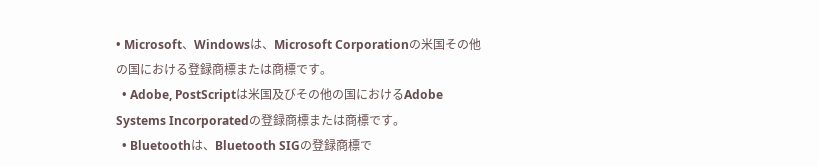• Microsoft、Windowsは、Microsoft Corporationの米国その他の国における登録商標または商標です。
  • Adobe, PostScriptは米国及びその他の国におけるAdobe Systems Incorporatedの登録商標または商標です。
  • Bluetoothは、Bluetooth SIGの登録商標で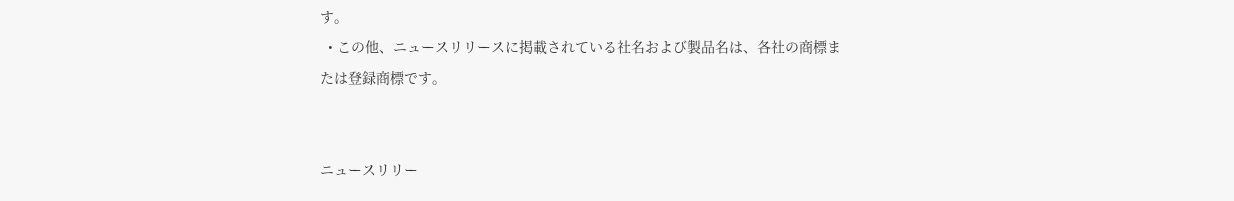す。
  • この他、ニュースリリースに掲載されている社名および製品名は、各社の商標または登録商標です。


ニュースリリー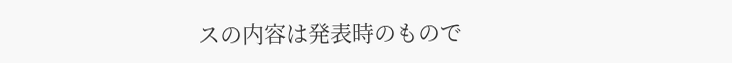スの内容は発表時のもので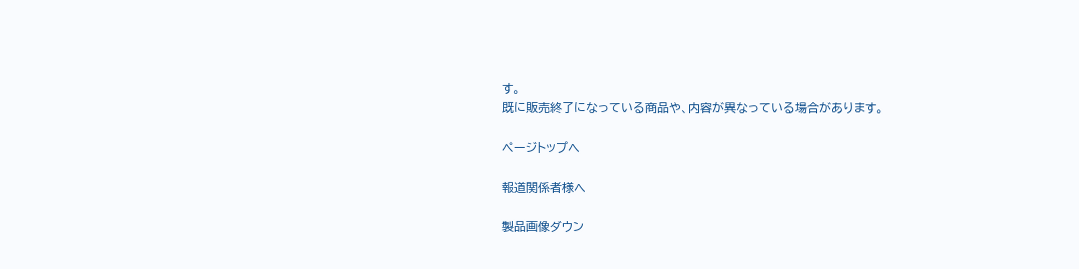す。
既に販売終了になっている商品や、内容が異なっている場合があります。

ページトップへ

報道関係者様へ

製品画像ダウン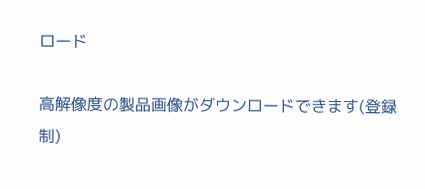ロード

高解像度の製品画像がダウンロードできます(登録制)